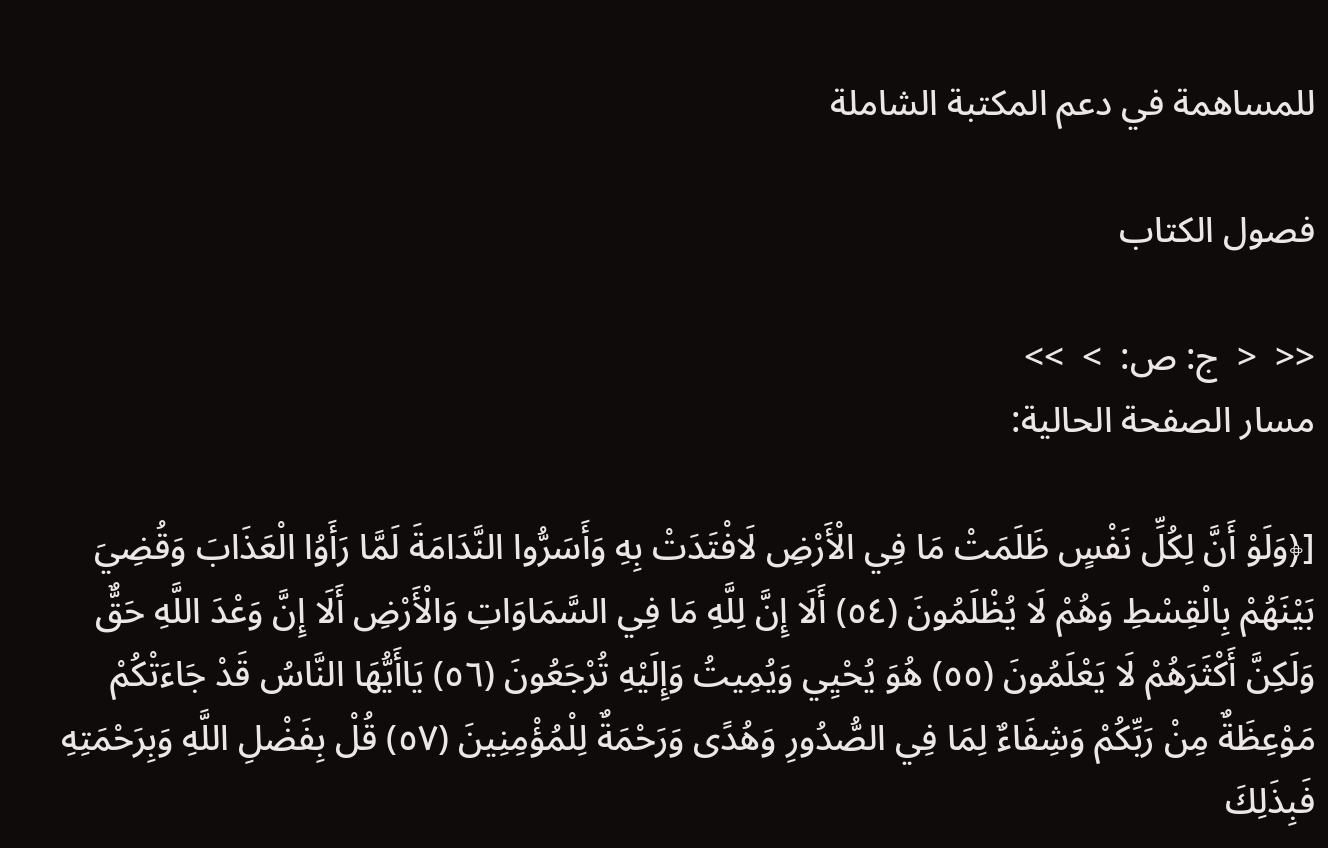للمساهمة في دعم المكتبة الشاملة

فصول الكتاب

<<  <  ج: ص:  >  >>
مسار الصفحة الحالية:

[﴿وَلَوْ أَنَّ لِكُلِّ نَفْسٍ ظَلَمَتْ مَا فِي الْأَرْضِ لَافْتَدَتْ بِهِ وَأَسَرُّوا النَّدَامَةَ لَمَّا رَأَوُا الْعَذَابَ وَقُضِيَ بَيْنَهُمْ بِالْقِسْطِ وَهُمْ لَا يُظْلَمُونَ (٥٤) أَلَا إِنَّ لِلَّهِ مَا فِي السَّمَاوَاتِ وَالْأَرْضِ أَلَا إِنَّ وَعْدَ اللَّهِ حَقٌّ وَلَكِنَّ أَكْثَرَهُمْ لَا يَعْلَمُونَ (٥٥) هُوَ يُحْيِي وَيُمِيتُ وَإِلَيْهِ تُرْجَعُونَ (٥٦) يَاأَيُّهَا النَّاسُ قَدْ جَاءَتْكُمْ مَوْعِظَةٌ مِنْ رَبِّكُمْ وَشِفَاءٌ لِمَا فِي الصُّدُورِ وَهُدًى وَرَحْمَةٌ لِلْمُؤْمِنِينَ (٥٧) قُلْ بِفَضْلِ اللَّهِ وَبِرَحْمَتِهِ فَبِذَلِكَ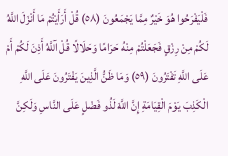فَلْيَفْرَحُوا هُوَ خَيْرٌ مِمَّا يَجْمَعُونَ (٥٨) قُلْ أَرَأَيْتُمْ مَا أَنْزَلَ اللَّهُ لَكُمْ مِنْ رِزْقٍ فَجَعَلْتُمْ مِنْهُ حَرَامًا وَحَلَالًا قُلْ آللَّهُ أَذِنَ لَكُمْ أَمْ عَلَى اللَّهِ تَفْتَرُونَ (٥٩) وَمَا ظَنُّ الَّذِينَ يَفْتَرُونَ عَلَى اللَّهِ الْكَذِبَ يَوْمَ الْقِيَامَةِ إِنَّ اللَّهَ لَذُو فَضْلٍ عَلَى النَّاسِ وَلَكِنَّ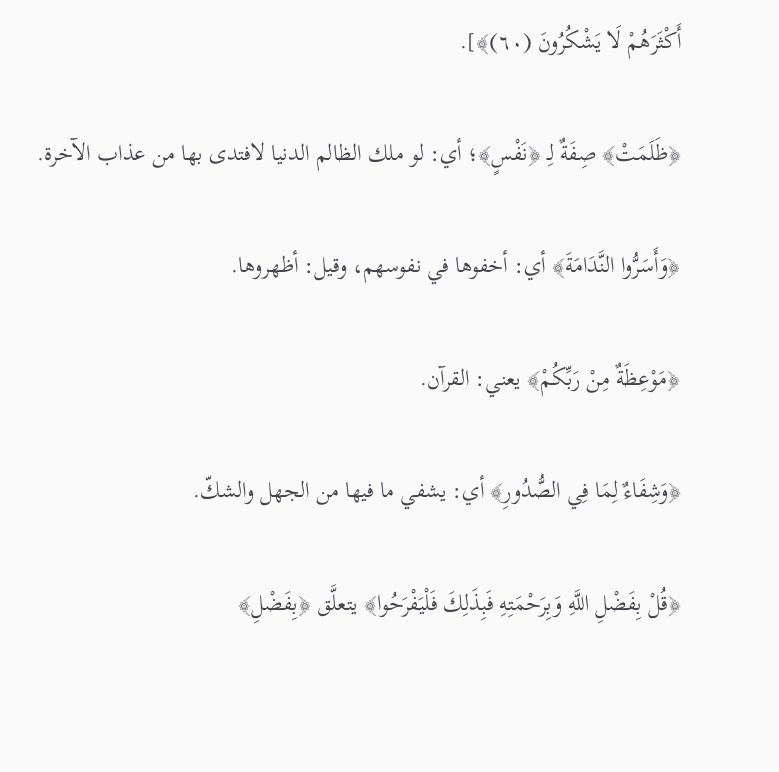أَكْثَرَهُمْ لَا يَشْكُرُونَ (٦٠)﴾].

﴿ظَلَمَتْ﴾ صِفَةٌ لِـ ﴿نَفْسٍ﴾؛ أي: لو ملك الظالم الدنيا لافتدى بها من عذاب الآخرة.

﴿وَأَسَرُّوا النَّدَامَةَ﴾ أي: أخفوها في نفوسهم، وقيل: أظهروها.

﴿مَوْعِظَةٌ مِنْ رَبِّكُمْ﴾ يعني: القرآن.

﴿وَشِفَاءٌ لِمَا فِي الصُّدُورِ﴾ أي: يشفي ما فيها من الجهل والشكّ.

﴿قُلْ بِفَضْلِ اللَّهِ وَبِرَحْمَتِهِ فَبِذَلِكَ فَلْيَفْرَحُوا﴾ يتعلَّق ﴿بِفَضْلِ﴾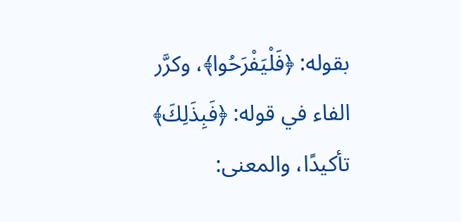بقوله: ﴿فَلْيَفْرَحُوا﴾، وكرَّر الفاء في قوله: ﴿فَبِذَلِكَ﴾ تأكيدًا، والمعنى: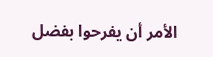الأمر أن يفرحوا بفضل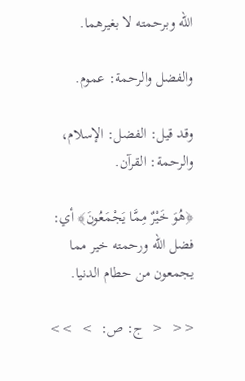الله وبرحمته لا بغيرهما.

والفضل والرحمة: عموم.

وقد قيل: الفضل: الإسلام، والرحمة: القرآن.

﴿هُوَ خَيْرٌ مِمَّا يَجْمَعُونَ﴾ أي: فضل الله ورحمته خير مما يجمعون من حطام الدنيا.

<<  <  ج: ص:  >  >>